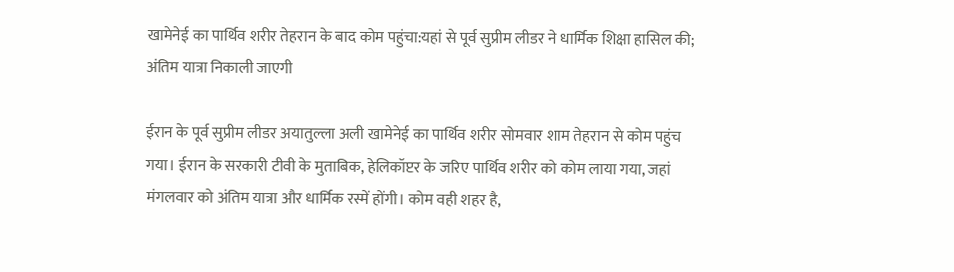खामेनेई का पार्थिव शरीर तेहरान के बाद कोम पहुंचा:यहां से पूर्व सुप्रीम लीडर ने धार्मिक शिक्षा हासिल की; अंतिम यात्रा निकाली जाएगी

ईरान के पूर्व सुप्रीम लीडर अयातुल्ला अली खामेनेई का पार्थिव शरीर सोमवार शाम तेहरान से कोम पहुंच गया। ईरान के सरकारी टीवी के मुताबिक, हेलिकॉप्टर के जरिए पार्थिव शरीर को कोम लाया गया, जहां मंगलवार को अंतिम यात्रा और धार्मिक रस्में होंगी। कोम वही शहर है,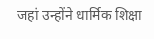जहां उन्होंने धार्मिक शिक्षा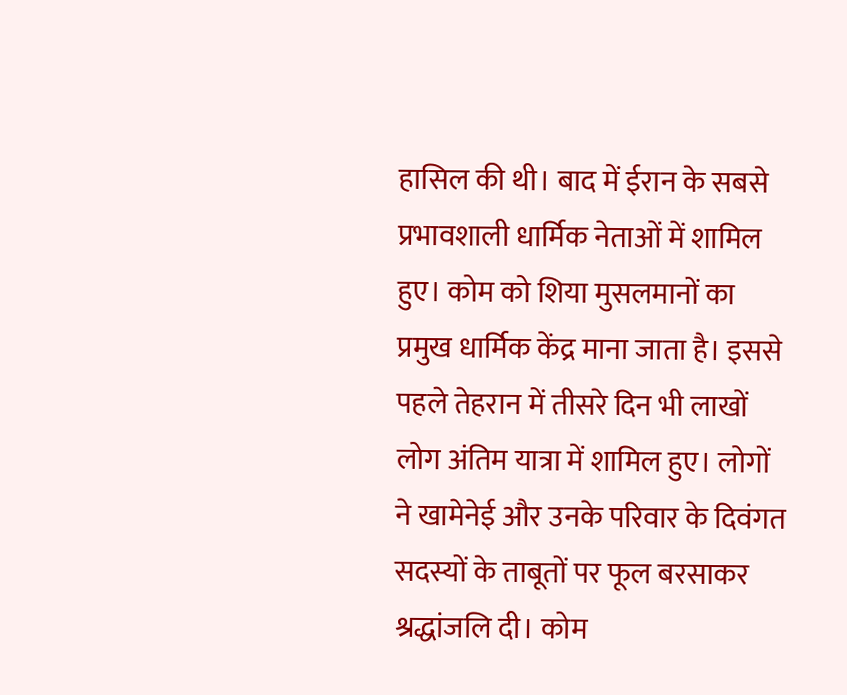हासिल की थी। बाद में ईरान के सबसे प्रभावशाली धार्मिक नेताओं में शामिल हुए। कोम को शिया मुसलमानों का प्रमुख धार्मिक केंद्र माना जाता है। इससे पहले तेहरान में तीसरे दिन भी लाखों लोग अंतिम यात्रा में शामिल हुए। लोगों ने खामेनेई और उनके परिवार के दिवंगत सदस्यों के ताबूतों पर फूल बरसाकर श्रद्धांजलि दी। कोम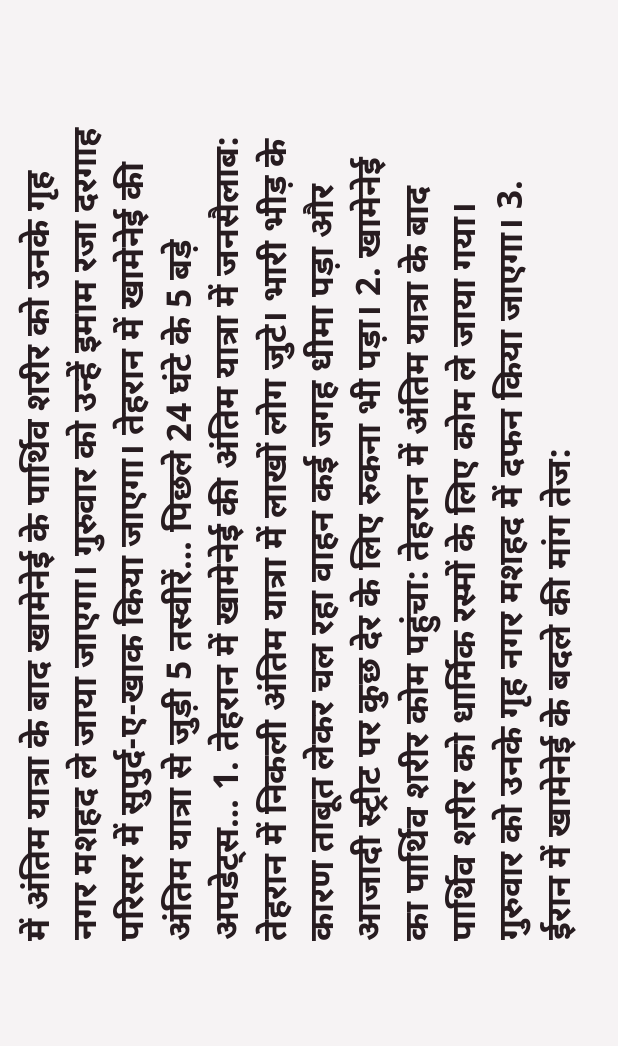में अंतिम यात्रा के बाद खामेनेई के पार्थिव शरीर को उनके गृह नगर मशहद ले जाया जाएगा। गुरुवार को उन्हें इमाम रजा दरगाह परिसर में सुपुर्द-ए-खाक किया जाएगा। तेहरान में खामेनेई की अंतिम यात्रा से जुड़ी 5 तस्वीरें… पिछले 24 घंटे के 5 बड़े अपडेट्स… 1. तेहरान में खामेनेई की अंतिम यात्रा में जनसैलाब: तेहरान में निकली अंतिम यात्रा में लाखों लोग जुटे। भारी भीड़ के कारण ताबूत लेकर चल रहा वाहन कई जगह धीमा पड़ा और आजादी स्ट्रीट पर कुछ देर के लिए रुकना भी पड़ा। 2. खामेनेई का पार्थिव शरीर कोम पहुंचा: तेहरान में अंतिम यात्रा के बाद पार्थिव शरीर को धार्मिक रस्मों के लिए कोम ले जाया गया। गुरुवार को उनके गृह नगर मशहद में दफन किया जाएगा। 3. ईरान में खामेनेई के बदले की मांग तेज: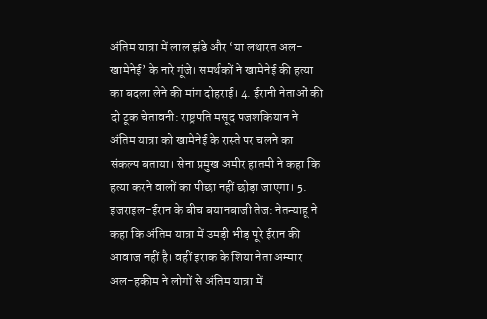अंतिम यात्रा में लाल झंडे और ‘या लथारत अल-खामेनेई’ के नारे गूंजे। समर्थकों ने खामेनेई की हत्या का बदला लेने की मांग दोहराई। 4. ईरानी नेताओं की दो टूक चेतावनी: राष्ट्रपति मसूद पजशकियान ने अंतिम यात्रा को खामेनेई के रास्ते पर चलने का संकल्प बताया। सेना प्रमुख अमीर हातमी ने कहा कि हत्या करने वालों का पीछा नहीं छोड़ा जाएगा। 5. इजराइल-ईरान के बीच बयानबाजी तेज: नेतन्याहू ने कहा कि अंतिम यात्रा में उमड़ी भीड़ पूरे ईरान की आवाज नहीं है। वहीं इराक के शिया नेता अम्मार अल-हकीम ने लोगों से अंतिम यात्रा में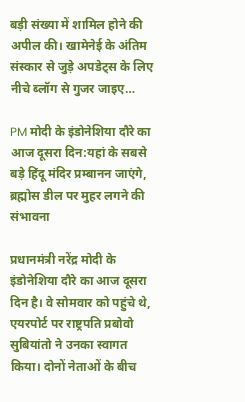बड़ी संख्या में शामिल होने की अपील की। खामेनेई के अंतिम संस्कार से जुड़े अपडेट्स के लिए नीचे ब्लॉग से गुजर जाइए…

PM मोदी के इंडोनेशिया दौरे का आज दूसरा दिन:यहां के सबसे बड़े हिंदू मंदिर प्रम्बानन जाएंगे, ब्रह्मोस डील पर मुहर लगने की संभावना

प्रधानमंत्री नरेंद्र मोदी के इंडोनेशिया दौरे का आज दूसरा दिन है। वे सोमवार को पहुंचे थे, एयरपोर्ट पर राष्ट्रपति प्रबोवो सुबियांतो ने उनका स्वागत किया। दोनों नेताओं के बीच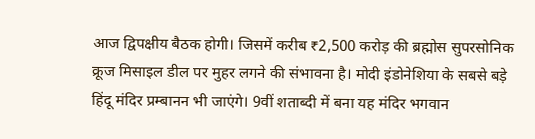आज द्विपक्षीय बैठक होगी। जिसमें करीब ₹2,500 करोड़ की ब्रह्मोस सुपरसोनिक क्रूज मिसाइल डील पर मुहर लगने की संभावना है। मोदी इंडोनेशिया के सबसे बड़े हिंदू मंदिर प्रम्बानन भी जाएंगे। 9वीं शताब्दी में बना यह मंदिर भगवान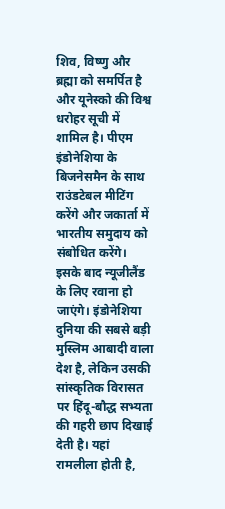शिव, विष्णु और ब्रह्मा को समर्पित है और यूनेस्को की विश्व धरोहर सूची में शामिल है। पीएम इंडोनेशिया के बिजनेसमैन के साथ राउंडटेबल मीटिंग करेंगे और जकार्ता में भारतीय समुदाय को संबोधित करेंगे। इसके बाद न्यूजीलैंड के लिए रवाना हो जाएंगे। इंडोनेशिया दुनिया की सबसे बड़ी मुस्लिम आबादी वाला देश है, लेकिन उसकी सांस्कृतिक विरासत पर हिंदू-बौद्ध सभ्यता की गहरी छाप दिखाई देती है। यहां रामलीला होती है,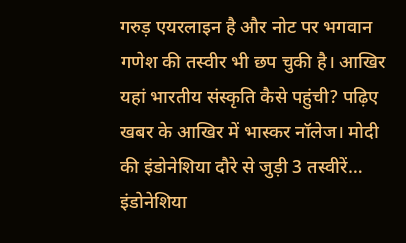गरुड़ एयरलाइन है और नोट पर भगवान गणेश की तस्वीर भी छप चुकी है। आखिर यहां भारतीय संस्कृति कैसे पहुंची? पढ़िए खबर के आखिर में भास्कर नॉलेज। मोदी की इंडोनेशिया दौरे से जुड़ी 3 तस्वीरें… इंडोनेशिया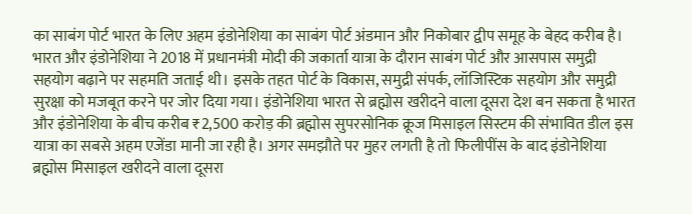का साबंग पोर्ट भारत के लिए अहम इंडोनेशिया का साबंग पोर्ट अंडमान और निकोबार द्वीप समूह के बेहद करीब है। भारत और इंडोनेशिया ने 2018 में प्रधानमंत्री मोदी की जकार्ता यात्रा के दौरान साबंग पोर्ट और आसपास समुद्री सहयोग बढ़ाने पर सहमति जताई थी। इसके तहत पोर्ट के विकास, समुद्री संपर्क, लॉजिस्टिक सहयोग और समुद्री सुरक्षा को मजबूत करने पर जोर दिया गया। इंडोनेशिया भारत से ब्रह्मोस खरीदने वाला दूसरा देश बन सकता है भारत और इंडोनेशिया के बीच करीब ₹2,500 करोड़ की ब्रह्मोस सुपरसोनिक क्रूज मिसाइल सिस्टम की संभावित डील इस यात्रा का सबसे अहम एजेंडा मानी जा रही है। अगर समझौते पर मुहर लगती है तो फिलीपींस के बाद इंडोनेशिया ब्रह्मोस मिसाइल खरीदने वाला दूसरा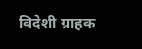विदेशी ग्राहक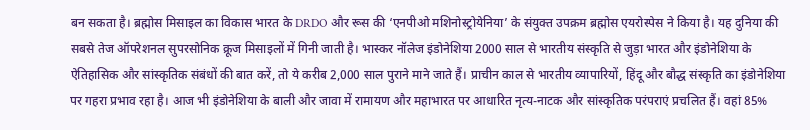बन सकता है। ब्रह्मोस मिसाइल का विकास भारत के DRDO और रूस की ‘एनपीओ मशिनोस्ट्रोयेनिया’ के संयुक्त उपक्रम ब्रह्मोस एयरोस्पेस ने किया है। यह दुनिया की सबसे तेज ऑपरेशनल सुपरसोनिक क्रूज मिसाइलों में गिनी जाती है। भास्कर नॉलेज इंडोनेशिया 2000 साल से भारतीय संस्कृति से जुड़ा भारत और इंडोनेशिया के ऐतिहासिक और सांस्कृतिक संबंधों की बात करें, तो ये करीब 2,000 साल पुराने माने जाते हैं। प्राचीन काल से भारतीय व्यापारियों, हिंदू और बौद्ध संस्कृति का इंडोनेशिया पर गहरा प्रभाव रहा है। आज भी इंडोनेशिया के बाली और जावा में रामायण और महाभारत पर आधारित नृत्य-नाटक और सांस्कृतिक परंपराएं प्रचलित हैं। वहां 85%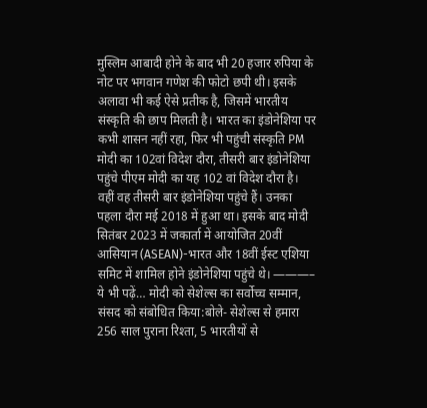मुस्लिम आबादी होने के बाद भी 20 हजार रुपिया के नोट पर भगवान गणेश की फोटो छपी थी। इसके अलावा भी कई ऐसे प्रतीक है, जिसमें भारतीय संस्कृति की छाप मिलती है। भारत का इंडोनेशिया पर कभी शासन नहीं रहा, फिर भी पहुंची संस्कृति PM मोदी का 102वां विदेश दौरा, तीसरी बार इंडोनेशिया पहुंचे पीएम मोदी का यह 102 वां विदेश दौरा है। वहीं वह तीसरी बार इंडोनेशिया पहुंचे हैं। उनका पहला दौरा मई 2018 में हुआ था। इसके बाद मोदी सितंबर 2023 में जकार्ता में आयोजित 20वीं आसियान (ASEAN)-भारत और 18वीं ईस्ट एशिया समिट में शामिल होने इंडोनेशिया पहुंचे थे। ———– ये भी पढ़ें… मोदी को सेशेल्स का सर्वोच्च सम्मान, संसद को संबोधित किया:बोले- सेशेल्स से हमारा 256 साल पुराना रिश्ता, 5 भारतीयों से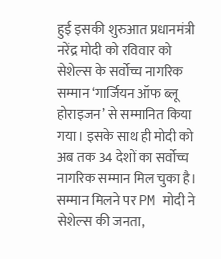हुई इसकी शुरुआत प्रधानमंत्री नरेंद्र मोदी को रविवार को सेशेल्स के सर्वोच्च नागरिक सम्मान ‘गार्जियन ऑफ ब्लू होराइजन’ से सम्मानित किया गया। इसके साथ ही मोदी को अब तक 34 देशों का सर्वोच्च नागरिक सम्मान मिल चुका है। सम्मान मिलने पर PM मोदी ने सेशेल्स की जनता,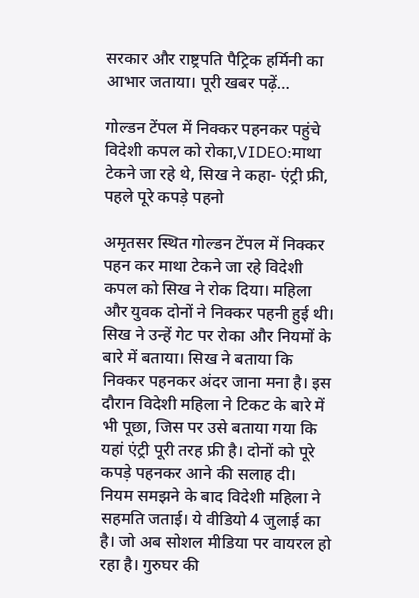सरकार और राष्ट्रपति पैट्रिक हर्मिनी का आभार जताया। पूरी खबर पढ़ें…

गोल्डन टेंपल में निक्कर पहनकर पहुंचे विदेशी कपल को रोका,VIDEO:माथा टेकने जा रहे थे, सिख ने कहा- एंट्री फ्री, पहले पूरे कपड़े पहनो

अमृतसर स्थित गोल्डन टेंपल में निक्कर पहन कर माथा टेकने जा रहे विदेशी कपल को सिख ने रोक दिया। महिला और युवक दोनों ने निक्कर पहनी हुई थी। सिख ने उन्हें गेट पर रोका और नियमों के बारे में बताया। सिख ने बताया कि निक्कर पहनकर अंदर जाना मना है। इस दौरान विदेशी महिला ने टिकट के बारे में भी पूछा, जिस पर उसे बताया गया कि यहां एंट्री पूरी तरह फ्री है। दोनों को पूरे कपड़े पहनकर आने की सलाह दी। नियम समझने के बाद विदेशी महिला ने सहमति जताई। ये वीडियो 4 जुलाई का है। जो अब सोशल मीडिया पर वायरल हो रहा है। गुरुघर की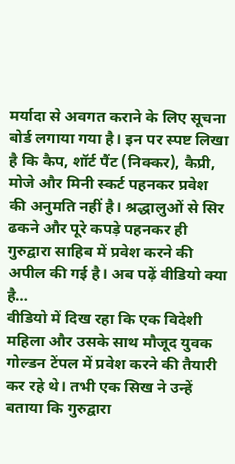मर्यादा से अवगत कराने के लिए सूचना बोर्ड लगाया गया है। इन पर स्पष्ट लिखा है कि कैप, शॉर्ट पैंट (निक्कर), कैप्री, मोजे और मिनी स्कर्ट पहनकर प्रवेश की अनुमति नहीं है। श्रद्धालुओं से सिर ढकने और पूरे कपड़े पहनकर ही गुरुद्वारा साहिब में प्रवेश करने की अपील की गई है। अब पढ़ें वीडियो क्या है…
वीडियो में दिख रहा कि एक विदेशी महिला और उसके साथ मौजूद युवक गोल्डन टेंपल में प्रवेश करने की तैयारी कर रहे थे। तभी एक सिख ने उन्हें बताया कि गुरुद्वारा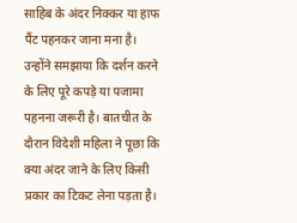साहिब के अंदर निक्कर या हाफ पैंट पहनकर जाना मना है। उन्होंने समझाया कि दर्शन करने के लिए पूरे कपड़े या पजामा पहनना जरूरी है। बातचीत के दौरान विदेशी महिला ने पूछा कि क्या अंदर जाने के लिए किसी प्रकार का टिकट लेना पड़ता है।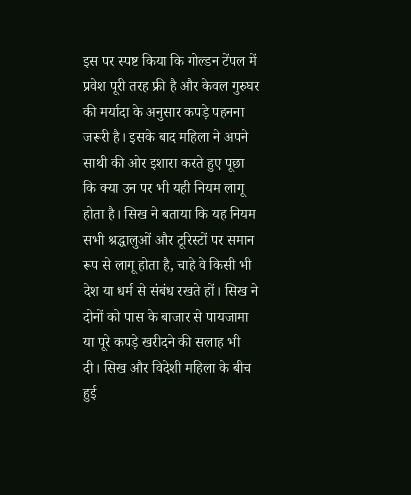इस पर स्पष्ट किया कि गोल्डन टेंपल में प्रवेश पूरी तरह फ्री है और केवल गुरुघर की मर्यादा के अनुसार कपड़े पहनना जरूरी है। इसके बाद महिला ने अपने साथी की ओर इशारा करते हुए पूछा कि क्या उन पर भी यही नियम लागू होता है। सिख ने बताया कि यह नियम सभी श्रद्धालुओं और टूरिस्टों पर समान रूप से लागू होता है, चाहे वे किसी भी देश या धर्म से संबंध रखते हों। सिख ने दोनों को पास के बाजार से पायजामा या पूरे कपड़े खरीदने की सलाह भी दी। सिख और विदेशी महिला के बीच हुई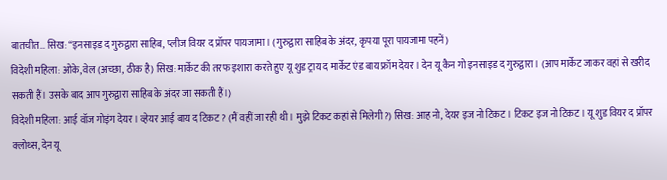बातचीत… सिख: “इनसाइड द गुरुद्वारा साहिब, प्लीज वियर द प्रॉपर पायजामा। (गुरुद्वारा साहिब के अंदर, कृपया पूरा पायजामा पहनें)
विदेशी महिला: ओके, वेल (अच्छा, ठीक है) सिख: मार्केट की तरफ इशारा करते हुए यू शुड ट्राय द मार्केट एंड बाय फ्रॉम देयर। देन यू कैन गो इनसाइड द गुरुद्वारा। (आप मार्केट जाकर वहां से खरीद सकती हैं। उसके बाद आप गुरुद्वारा साहिब के अंदर जा सकती हैं।)
विदेशी महिला: आई वॉज गोइंग देयर। व्हेयर आई बाय द टिकट? (मैं वहीं जा रही थी। मुझे टिकट कहां से मिलेगी?) सिख: आह नो, देयर इज नो टिकट। टिकट इज नो टिकट। यू शुड वियर द प्रॉपर क्लोथ्स, देन यू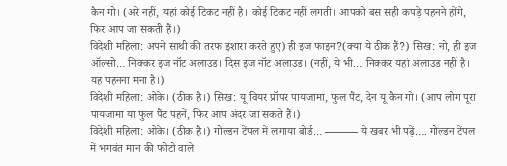कैन गो। (अरे नहीं, यहां कोई टिकट नहीं है। कोई टिकट नहीं लगती। आपको बस सही कपड़े पहनने होंगे, फिर आप जा सकती हैं।)
विदेशी महिला: अपने साथी की तरफ इशारा करते हुए) ही इज फाइन?(क्या ये ठीक हैं?) सिख: नो, ही इज ऑल्सो… निक्कर इज नॉट अलाउड। दिस इज नॉट अलाउड। (नहीं, ये भी… निक्कर यहां अलाउड नहीं है। यह पहनना मना है।)
विदेशी महिला: ओके। (ठीक है।) सिख: यू वियर प्रॉपर पायजामा, फुल पैंट, देन यू कैन गो। (आप लोग पूरा पायजामा या फुल पैंट पहनें, फिर आप अंदर जा सकते हैं।)
विदेशी महिला: ओके। (ठीक है।) गोल्डन टेंपल में लगाया बोर्ड… ——— ये खबर भी पढ़ें…. गोल्डन टेंपल में भगवंत मान की फोटो वाले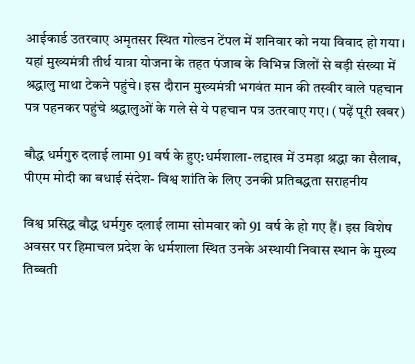आईकार्ड उतरवाए अमृतसर स्थित गोल्डन टेंपल में शनिवार को नया विवाद हो गया। यहां मुख्यमंत्री तीर्थ यात्रा योजना के तहत पंजाब के विभिन्न जिलों से बड़ी संख्या में श्रद्धालु माथा टेकने पहुंचे। इस दौरान मुख्यमंत्री भगवंत मान की तस्वीर वाले पहचान पत्र पहनकर पहुंचे श्रद्धालुओं के गले से ये पहचान पत्र उतरवाए गए। (पढ़ें पूरी खबर)

बौद्ध धर्मगुरु दलाई लामा 91 वर्ष के हुए:धर्मशाला-लद्दाख में उमड़ा श्रद्धा का सैलाब, पीएम मोदी का बधाई संदेश- विश्व शांति के लिए उनकी प्रतिबद्धता सराहनीय

विश्व प्रसिद्ध बौद्ध धर्मगुरु दलाई लामा सोमवार को 91 वर्ष के हो गए हैं। इस विशेष अवसर पर हिमाचल प्रदेश के धर्मशाला स्थित उनके अस्थायी निवास स्थान के मुख्य तिब्बती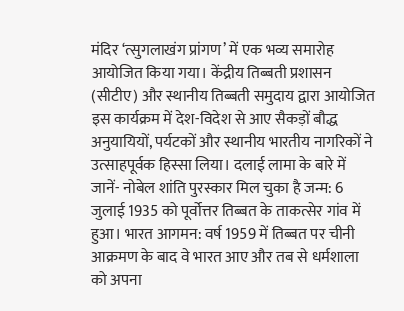मंदिर ‘त्सुगलाखंग प्रांगण’ में एक भव्य समारोह आयोजित किया गया। केंद्रीय तिब्बती प्रशासन (सीटीए) और स्थानीय तिब्बती समुदाय द्वारा आयोजित इस कार्यक्रम में देश-विदेश से आए सैकड़ों बौद्ध अनुयायियों, पर्यटकों और स्थानीय भारतीय नागरिकों ने उत्साहपूर्वक हिस्सा लिया। दलाई लामा के बारे में जानें- नोबेल शांति पुरस्कार मिल चुका है जन्म: 6 जुलाई 1935 को पूर्वोत्तर तिब्बत के ताकत्सेर गांव में हुआ। भारत आगमन: वर्ष 1959 में तिब्बत पर चीनी आक्रमण के बाद वे भारत आए और तब से धर्मशाला को अपना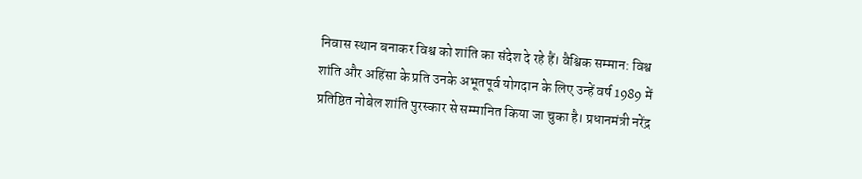निवास स्थान बनाकर विश्व को शांति का संदेश दे रहे हैं। वैश्विक सम्मान: विश्व शांति और अहिंसा के प्रति उनके अभूतपूर्व योगदान के लिए उन्हें वर्ष 1989 में प्रतिष्ठित नोबेल शांति पुरस्कार से सम्मानित किया जा चुका है। प्रधानमंत्री नरेंद्र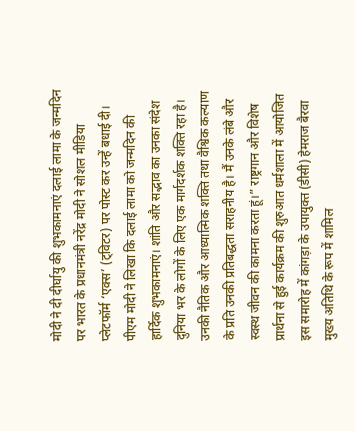मोदी ने दी दीर्घायु की शुभकामनाएं दलाई लामा के जन्मदिन पर भारत के प्रधानमंत्री नरेंद्र मोदी ने सोशल मीडिया प्लेटफॉर्म ‘एक्स’ (ट्विटर) पर पोस्ट कर उन्हें बधाई दी। पीएम मोदी ने लिखा कि दलाई लामा को जन्मदिन की हार्दिक शुभकामनाएं। शांति और सद्भाव का उनका संदेश दुनिया भर के लोगों के लिए एक मार्गदर्शक शक्ति रहा है। उनकी नैतिक और आध्यात्मिक शक्ति तथा वैश्विक कल्याण के प्रति उनकी प्रतिबद्धता सराहनीय है। मैं उनके लंबे और स्वस्थ जीवन की कामना करता हूं।” राष्ट्रगान और विशेष प्रार्थना से हुई कार्यक्रम की शुरुआत धर्मशाला में आयोजित इस समारोह में कांगड़ा के उपायुक्त (डीसी) हेमराज बैरवा मुख्य अतिथि के रूप में शामिल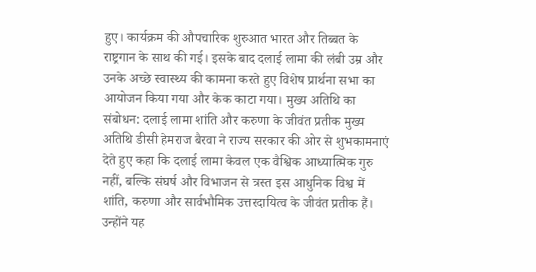हुए। कार्यक्रम की औपचारिक शुरुआत भारत और तिब्बत के राष्ट्रगान के साथ की गई। इसके बाद दलाई लामा की लंबी उम्र और उनके अच्छे स्वास्थ्य की कामना करते हुए विशेष प्रार्थना सभा का आयोजन किया गया और केक काटा गया। मुख्य अतिथि का संबोधन: दलाई लामा शांति और करुणा के जीवंत प्रतीक मुख्य अतिथि डीसी हेमराज बैरवा ने राज्य सरकार की ओर से शुभकामनाएं देते हुए कहा कि दलाई लामा केवल एक वैश्विक आध्यात्मिक गुरु नहीं, बल्कि संघर्ष और विभाजन से त्रस्त इस आधुनिक विश्व में शांति, करुणा और सार्वभौमिक उत्तरदायित्व के जीवंत प्रतीक हैं। उन्होंने यह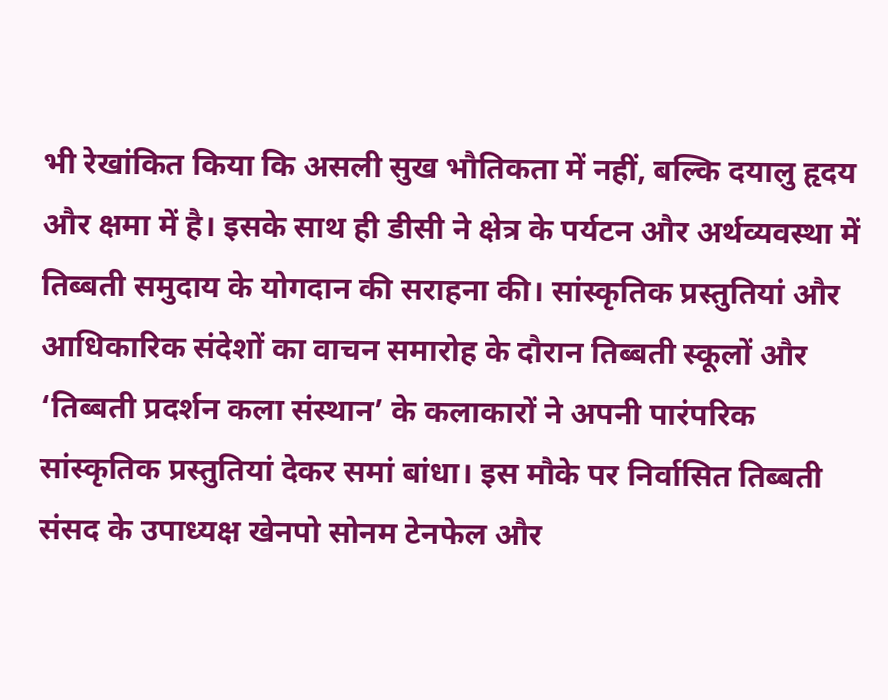भी रेखांकित किया कि असली सुख भौतिकता में नहीं, बल्कि दयालु हृदय और क्षमा में है। इसके साथ ही डीसी ने क्षेत्र के पर्यटन और अर्थव्यवस्था में तिब्बती समुदाय के योगदान की सराहना की। सांस्कृतिक प्रस्तुतियां और आधिकारिक संदेशों का वाचन समारोह के दौरान तिब्बती स्कूलों और ‘तिब्बती प्रदर्शन कला संस्थान’ के कलाकारों ने अपनी पारंपरिक सांस्कृतिक प्रस्तुतियां देकर समां बांधा। इस मौके पर निर्वासित तिब्बती संसद के उपाध्यक्ष खेनपो सोनम टेनफेल और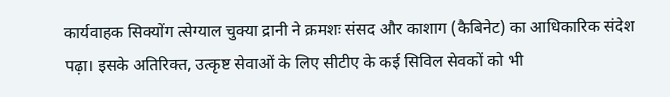कार्यवाहक सिक्योंग त्सेग्याल चुक्या द्रानी ने क्रमशः संसद और काशाग (कैबिनेट) का आधिकारिक संदेश पढ़ा। इसके अतिरिक्त, उत्कृष्ट सेवाओं के लिए सीटीए के कई सिविल सेवकों को भी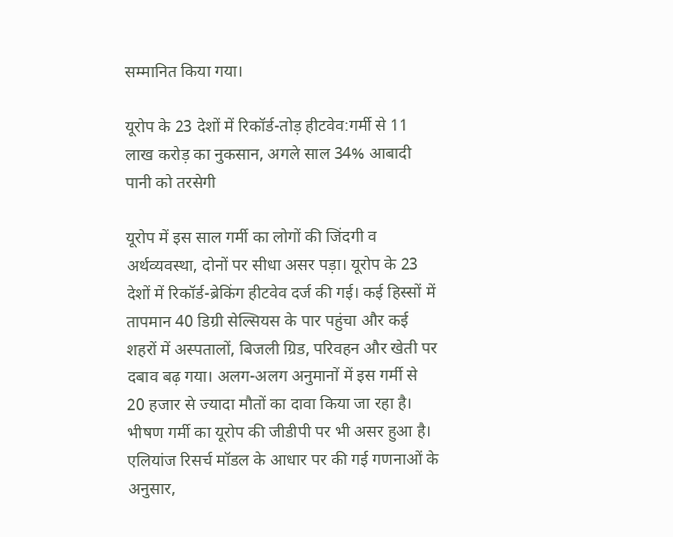सम्मानित किया गया।

यूरोप के 23 देशों में रिकॉर्ड-तोड़ हीटवेव:गर्मी से 11 लाख करोड़ का नुकसान, अगले साल 34% आबादी पानी को तरसेगी

यूरोप में इस साल गर्मी का लोगों की जिंदगी व अर्थव्यवस्था, दोनों पर सीधा असर पड़ा। यूरोप के 23 देशों में रिकॉर्ड-ब्रेकिंग हीटवेव दर्ज की गई। कई हिस्सों में तापमान 40 डिग्री सेल्सियस के पार पहुंचा और कई शहरों में अस्पतालों, बिजली ग्रिड, परिवहन और खेती पर दबाव बढ़ गया। अलग-अलग अनुमानों में इस गर्मी से 20 हजार से ज्यादा मौतों का दावा किया जा रहा है। भीषण गर्मी का यूरोप की जीडीपी पर भी असर हुआ है। एलियांज रिसर्च मॉडल के आधार पर की गई गणनाओं के अनुसार,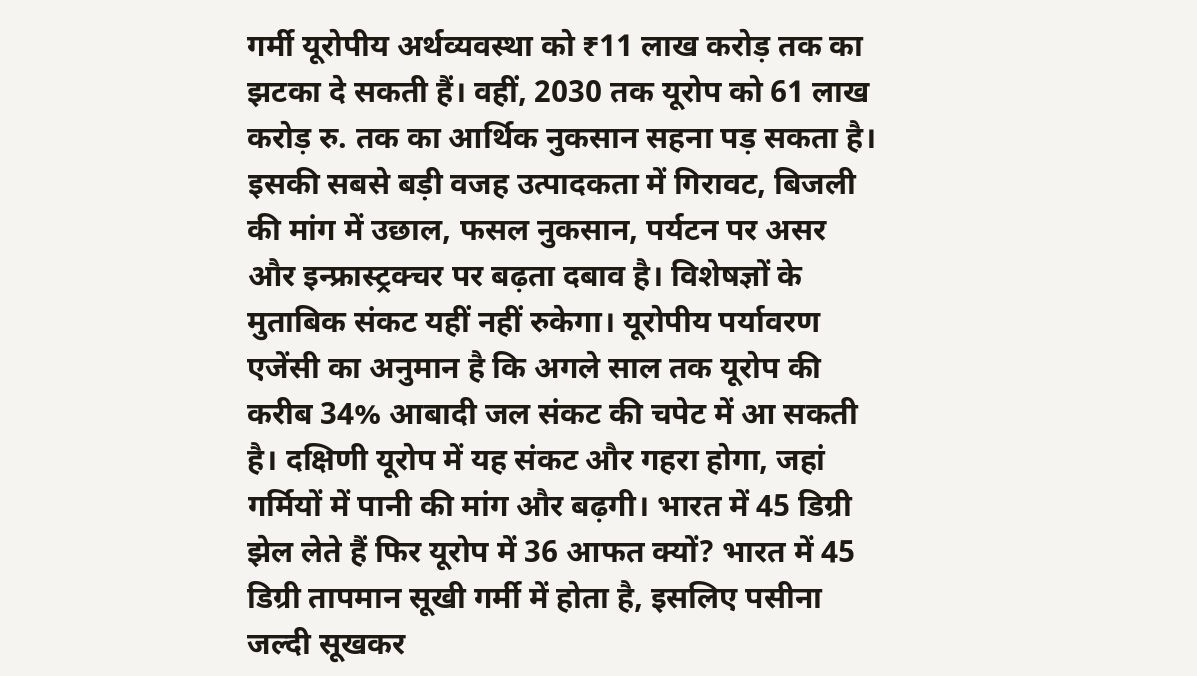गर्मी यूरोपीय अर्थव्यवस्था को ₹11 लाख करोड़ तक का झटका दे सकती हैं। वहीं, 2030 तक यूरोप को 61 लाख करोड़ रु. तक का आर्थिक नुकसान सहना पड़ सकता है। इसकी सबसे बड़ी वजह उत्पादकता में गिरावट, बिजली की मांग में उछाल, फसल नुकसान, पर्यटन पर असर और इन्फ्रास्ट्रक्चर पर बढ़ता दबाव है। विशेषज्ञों के मुताबिक संकट यहीं नहीं रुकेगा। यूरोपीय पर्यावरण एजेंसी का अनुमान है कि अगले साल तक यूरोप की करीब 34% आबादी जल संकट की चपेट में आ सकती है। दक्षिणी यूरोप में यह संकट और गहरा होगा, जहां गर्मियों में पानी की मांग और बढ़गी। भारत में 45 डिग्री झेल लेते हैं फिर यूरोप में 36 आफत क्यों? भारत में 45 डिग्री तापमान सूखी गर्मी में होता है, इसलिए पसीना जल्दी सूखकर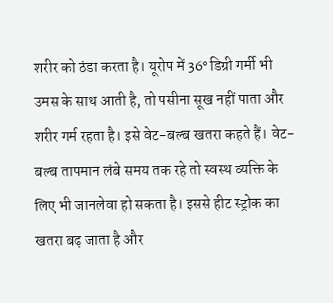शरीर को ठंडा करता है। यूरोप में 36° डिग्री गर्मी भी उमस के साथ आती है, तो पसीना सूख नहीं पाता और शरीर गर्म रहता है। इसे वेट-बल्ब खतरा कहते हैं। वेट-बल्ब तापमान लंबे समय तक रहे तो स्वस्थ व्यक्ति के लिए भी जानलेवा हो सकता है। इससे हीट स्ट्रोक का खतरा बढ़ जाता है और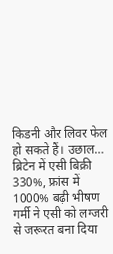किडनी और लिवर फेल हो सकते हैं। उछाल… ब्रिटेन में एसी बिक्री 330%, फ्रांस में 1000% बढ़ी भीषण गर्मी ने एसी को लग्जरी से जरूरत बना दिया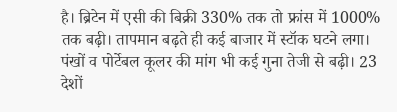है। ब्रिटेन में एसी की बिक्री 330% तक तो फ्रांस में 1000% तक बढ़ी। तापमान बढ़ते ही कई बाजार में स्टॉक घटने लगा। पंखों व पोर्टेबल कूलर की मांग भी कई गुना तेजी से बढ़ी। 23 देशों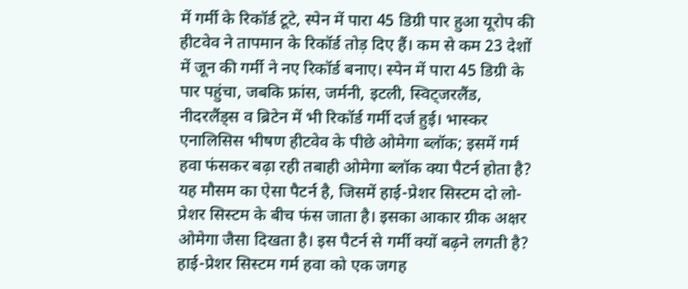में गर्मी के रिकॉर्ड टूटे, स्पेन में पारा 45 डिग्री पार हुआ यूरोप की हीटवेव ने तापमान के रिकॉर्ड तोड़ दिए हैं। कम से कम 23 देशों में जून की गर्मी ने नए रिकॉर्ड बनाए। स्पेन में पारा 45 डिग्री के पार पहुंचा, जबकि फ्रांस, जर्मनी, इटली, स्विट्जरलैंड, नीदरलैंड्स व ब्रिटेन में भी रिकॉर्ड गर्मी दर्ज हुई। भास्कर एनालिसिस भीषण हीटवेव के पीछे ओमेगा ब्लॉक; इसमें गर्म हवा फंसकर बढ़ा रही तबाही ओमेगा ब्लॉक क्या पैटर्न होता है? यह मौसम का ऐसा पैटर्न है, जिसमें हाई-प्रेशर सिस्टम दो लो-प्रेशर सिस्टम के बीच फंस जाता है। इसका आकार ग्रीक अक्षर ओमेगा जैसा दिखता है। इस पैटर्न से गर्मी क्यों बढ़ने लगती है? हाई-प्रेशर सिस्टम गर्म हवा को एक जगह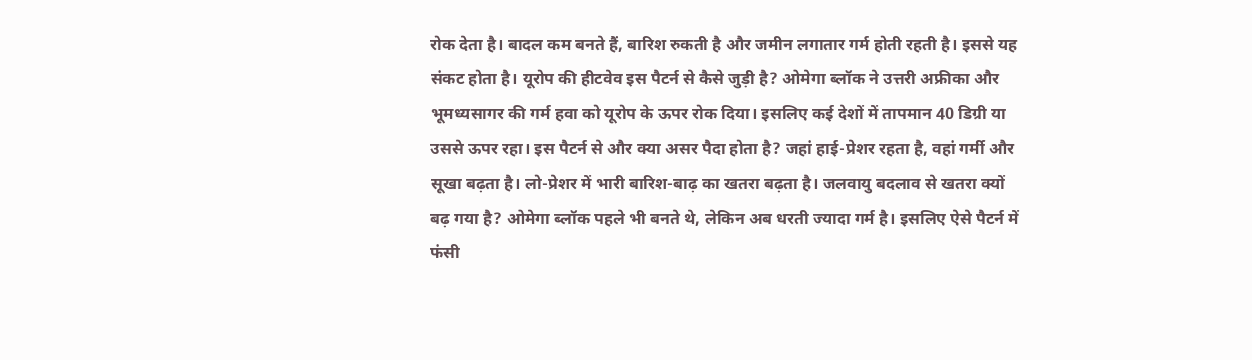रोक देता है। बादल कम बनते हैं, बारिश रुकती है और जमीन लगातार गर्म होती रहती है। इससे यह संकट होता है। यूरोप की हीटवेव इस पैटर्न से कैसे जुड़ी है? ओमेगा ब्लॉक ने उत्तरी अफ्रीका और भूमध्यसागर की गर्म हवा को यूरोप के ऊपर रोक दिया। इसलिए कई देशों में तापमान 40 डिग्री या उससे ऊपर रहा। इस पैटर्न से और क्या असर पैदा होता है? जहां हाई-प्रेशर रहता है, वहां गर्मी और सूखा बढ़ता है। लो-प्रेशर में भारी बारिश-बाढ़ का खतरा बढ़ता है। जलवायु बदलाव से खतरा क्यों बढ़ गया है? ओमेगा ब्लॉक पहले भी बनते थे, लेकिन अब धरती ज्यादा गर्म है। इसलिए ऐसे पैटर्न में फंसी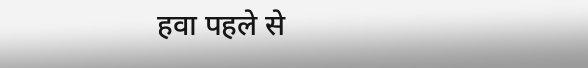हवा पहले से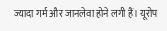ज्यादा गर्म और जानलेवा होने लगी हैं। यूरोप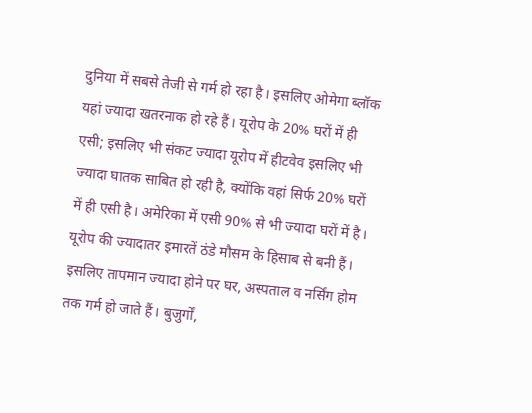दुनिया में सबसे तेजी से गर्म हो रहा है। इसलिए ओमेगा ब्लॉक यहां ज्यादा खतरनाक हो रहे हैं। यूरोप के 20% घरों में ही एसी; इसलिए भी संकट ज्यादा यूरोप में हीटवेव इसलिए भी ज्यादा घातक साबित हो रही है, क्योंकि वहां सिर्फ 20% घरों में ही एसी है। अमेरिका में एसी 90% से भी ज्यादा घरों में है। यूरोप की ज्यादातर इमारतें ठंडे मौसम के हिसाब से बनी हैं। इसलिए तापमान ज्यादा होने पर घर, अस्पताल व नर्सिंग होम तक गर्म हो जाते हैं। बुजुर्गों,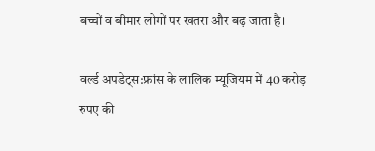बच्चों व बीमार लोगों पर खतरा और बढ़ जाता है।

वर्ल्ड अपडेट्स:फ्रांस के लालिक म्यूजियम में 40 करोड़ रुपए की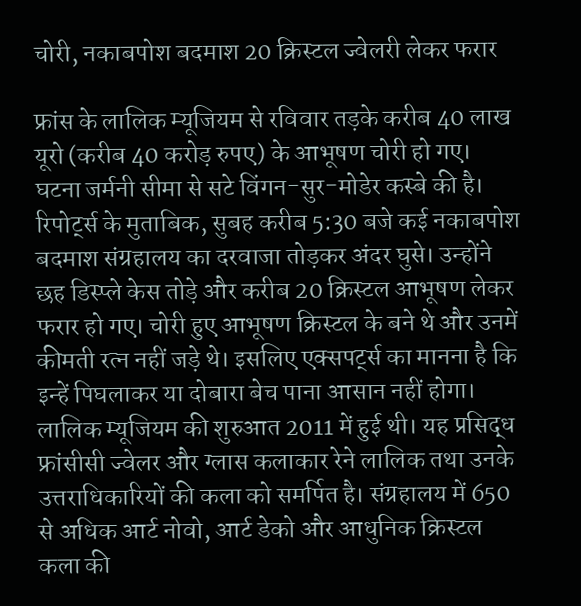चोरी, नकाबपोश बदमाश 20 क्रिस्टल ज्वेलरी लेकर फरार

फ्रांस के लालिक म्यूजियम से रविवार तड़के करीब 40 लाख यूरो (करीब 40 करोड़ रुपए) के आभूषण चोरी हो गए। घटना जर्मनी सीमा से सटे विंगन-सुर-मोडेर कस्बे की है। रिपोर्ट्स के मुताबिक, सुबह करीब 5:30 बजे कई नकाबपोश बदमाश संग्रहालय का दरवाजा तोड़कर अंदर घुसे। उन्होंने छह डिस्प्ले केस तोड़े और करीब 20 क्रिस्टल आभूषण लेकर फरार हो गए। चोरी हुए आभूषण क्रिस्टल के बने थे और उनमें कीमती रत्न नहीं जड़े थे। इसलिए एक्सपर्ट्स का मानना है कि इन्हें पिघलाकर या दोबारा बेच पाना आसान नहीं होगा। लालिक म्यूजियम की शुरुआत 2011 में हुई थी। यह प्रसिद्ध फ्रांसीसी ज्वेलर और ग्लास कलाकार रेने लालिक तथा उनके उत्तराधिकारियों की कला को समर्पित है। संग्रहालय में 650 से अधिक आर्ट नोवो, आर्ट डेको और आधुनिक क्रिस्टल कला की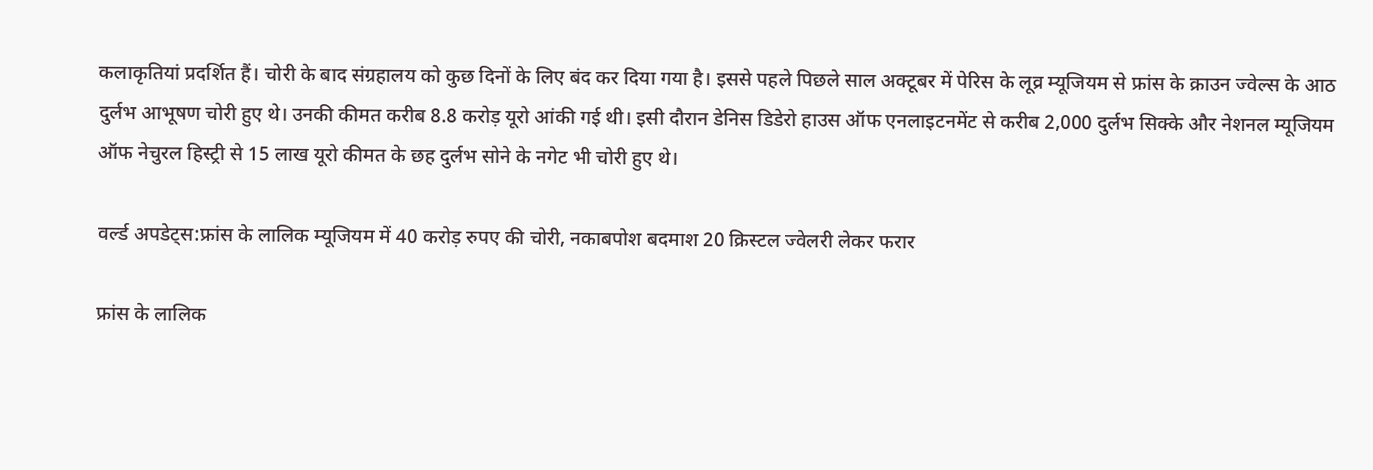कलाकृतियां प्रदर्शित हैं। चोरी के बाद संग्रहालय को कुछ दिनों के लिए बंद कर दिया गया है। इससे पहले पिछले साल अक्टूबर में पेरिस के लूव्र म्यूजियम से फ्रांस के क्राउन ज्वेल्स के आठ दुर्लभ आभूषण चोरी हुए थे। उनकी कीमत करीब 8.8 करोड़ यूरो आंकी गई थी। इसी दौरान डेनिस डिडेरो हाउस ऑफ एनलाइटनमेंट से करीब 2,000 दुर्लभ सिक्के और नेशनल म्यूजियम ऑफ नेचुरल हिस्ट्री से 15 लाख यूरो कीमत के छह दुर्लभ सोने के नगेट भी चोरी हुए थे।

वर्ल्ड अपडेट्स:फ्रांस के लालिक म्यूजियम में 40 करोड़ रुपए की चोरी, नकाबपोश बदमाश 20 क्रिस्टल ज्वेलरी लेकर फरार

फ्रांस के लालिक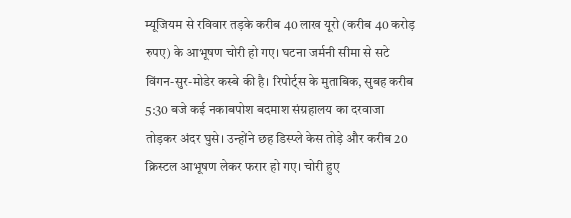म्यूजियम से रविवार तड़के करीब 40 लाख यूरो (करीब 40 करोड़ रुपए) के आभूषण चोरी हो गए। घटना जर्मनी सीमा से सटे विंगन-सुर-मोडेर कस्बे की है। रिपोर्ट्स के मुताबिक, सुबह करीब 5:30 बजे कई नकाबपोश बदमाश संग्रहालय का दरवाजा तोड़कर अंदर घुसे। उन्होंने छह डिस्प्ले केस तोड़े और करीब 20 क्रिस्टल आभूषण लेकर फरार हो गए। चोरी हुए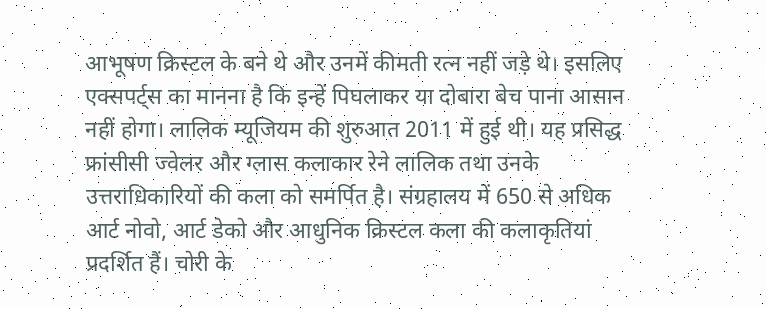आभूषण क्रिस्टल के बने थे और उनमें कीमती रत्न नहीं जड़े थे। इसलिए एक्सपर्ट्स का मानना है कि इन्हें पिघलाकर या दोबारा बेच पाना आसान नहीं होगा। लालिक म्यूजियम की शुरुआत 2011 में हुई थी। यह प्रसिद्ध फ्रांसीसी ज्वेलर और ग्लास कलाकार रेने लालिक तथा उनके उत्तराधिकारियों की कला को समर्पित है। संग्रहालय में 650 से अधिक आर्ट नोवो, आर्ट डेको और आधुनिक क्रिस्टल कला की कलाकृतियां प्रदर्शित हैं। चोरी के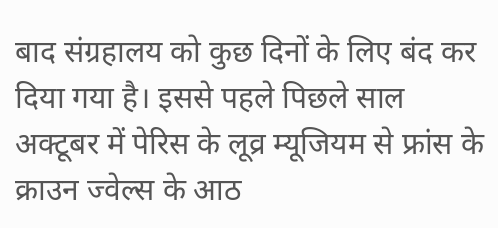बाद संग्रहालय को कुछ दिनों के लिए बंद कर दिया गया है। इससे पहले पिछले साल अक्टूबर में पेरिस के लूव्र म्यूजियम से फ्रांस के क्राउन ज्वेल्स के आठ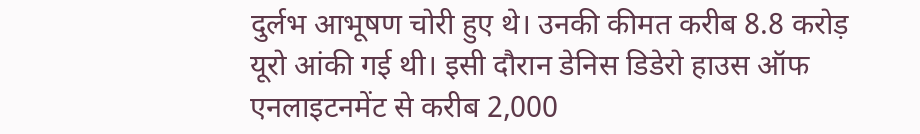दुर्लभ आभूषण चोरी हुए थे। उनकी कीमत करीब 8.8 करोड़ यूरो आंकी गई थी। इसी दौरान डेनिस डिडेरो हाउस ऑफ एनलाइटनमेंट से करीब 2,000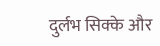दुर्लभ सिक्के और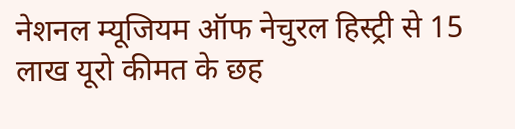नेशनल म्यूजियम ऑफ नेचुरल हिस्ट्री से 15 लाख यूरो कीमत के छह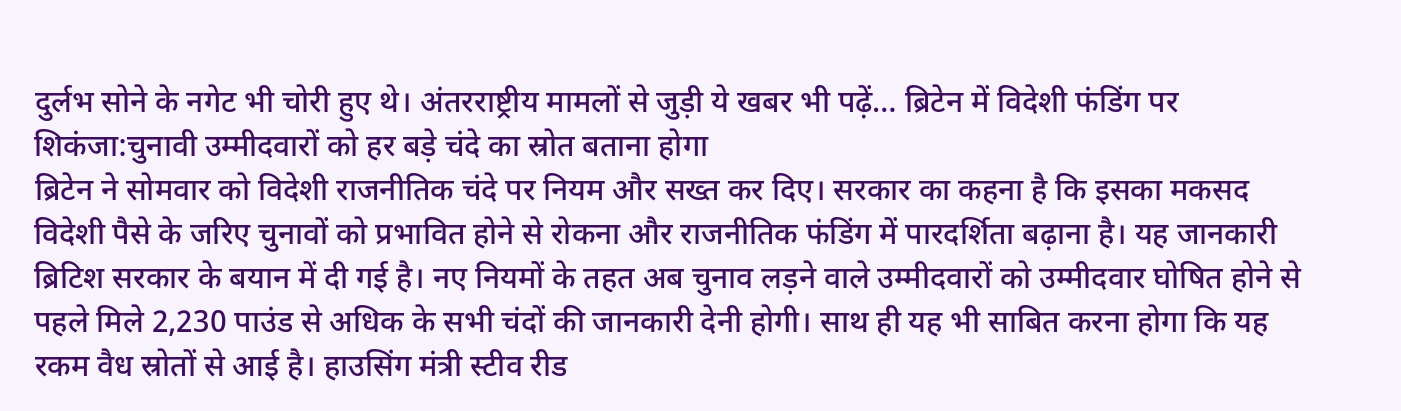दुर्लभ सोने के नगेट भी चोरी हुए थे। अंतरराष्ट्रीय मामलों से जुड़ी ये खबर भी पढ़ें… ब्रिटेन में विदेशी फंडिंग पर शिकंजा:चुनावी उम्मीदवारों को हर बड़े चंदे का स्रोत बताना होगा
ब्रिटेन ने सोमवार को विदेशी राजनीतिक चंदे पर नियम और सख्त कर दिए। सरकार का कहना है कि इसका मकसद विदेशी पैसे के जरिए चुनावों को प्रभावित होने से रोकना और राजनीतिक फंडिंग में पारदर्शिता बढ़ाना है। यह जानकारी ब्रिटिश सरकार के बयान में दी गई है। नए नियमों के तहत अब चुनाव लड़ने वाले उम्मीदवारों को उम्मीदवार घोषित होने से पहले मिले 2,230 पाउंड से अधिक के सभी चंदों की जानकारी देनी होगी। साथ ही यह भी साबित करना होगा कि यह रकम वैध स्रोतों से आई है। हाउसिंग मंत्री स्टीव रीड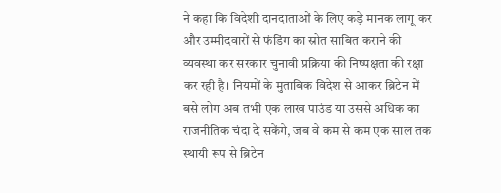ने कहा कि विदेशी दानदाताओं के लिए कड़े मानक लागू कर और उम्मीदवारों से फंडिंग का स्रोत साबित कराने की व्यवस्था कर सरकार चुनावी प्रक्रिया की निष्पक्षता की रक्षा कर रही है। नियमों के मुताबिक विदेश से आकर ब्रिटेन में बसे लोग अब तभी एक लाख पाउंड या उससे अधिक का राजनीतिक चंदा दे सकेंगे, जब वे कम से कम एक साल तक स्थायी रूप से ब्रिटेन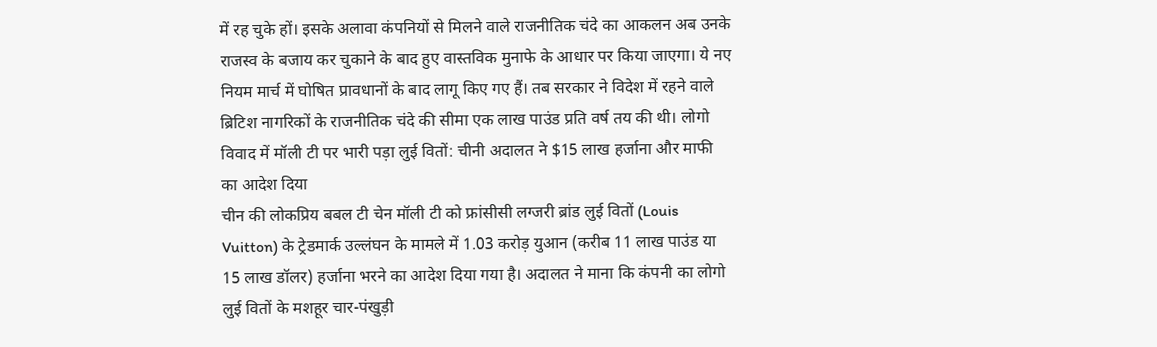में रह चुके हों। इसके अलावा कंपनियों से मिलने वाले राजनीतिक चंदे का आकलन अब उनके राजस्व के बजाय कर चुकाने के बाद हुए वास्तविक मुनाफे के आधार पर किया जाएगा। ये नए नियम मार्च में घोषित प्रावधानों के बाद लागू किए गए हैं। तब सरकार ने विदेश में रहने वाले ब्रिटिश नागरिकों के राजनीतिक चंदे की सीमा एक लाख पाउंड प्रति वर्ष तय की थी। लोगो विवाद में मॉली टी पर भारी पड़ा लुई वितों: चीनी अदालत ने $15 लाख हर्जाना और माफी का आदेश दिया
चीन की लोकप्रिय बबल टी चेन मॉली टी को फ्रांसीसी लग्जरी ब्रांड लुई वितों (Louis Vuitton) के ट्रेडमार्क उल्लंघन के मामले में 1.03 करोड़ युआन (करीब 11 लाख पाउंड या 15 लाख डॉलर) हर्जाना भरने का आदेश दिया गया है। अदालत ने माना कि कंपनी का लोगो लुई वितों के मशहूर चार-पंखुड़ी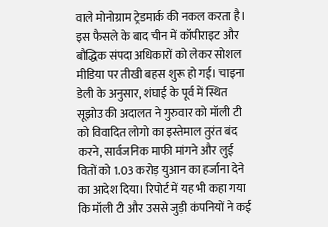वाले मोनोग्राम ट्रेडमार्क की नकल करता है। इस फैसले के बाद चीन में कॉपीराइट और बौद्धिक संपदा अधिकारों को लेकर सोशल मीडिया पर तीखी बहस शुरू हो गई। चाइना डेली के अनुसार, शंघाई के पूर्व में स्थित सूझोउ की अदालत ने गुरुवार को मॉली टी को विवादित लोगो का इस्तेमाल तुरंत बंद करने, सार्वजनिक माफी मांगने और लुई वितों को 1.03 करोड़ युआन का हर्जाना देने का आदेश दिया। रिपोर्ट में यह भी कहा गया कि मॉली टी और उससे जुड़ी कंपनियों ने कई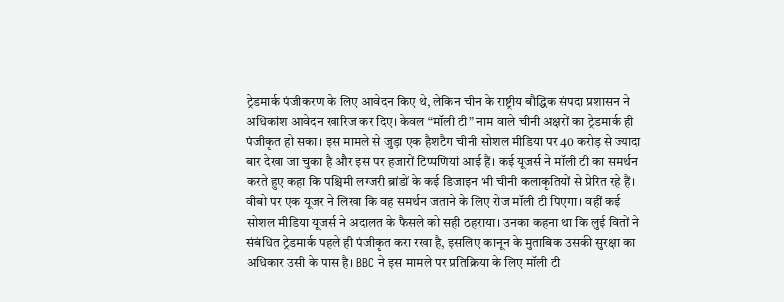ट्रेडमार्क पंजीकरण के लिए आवेदन किए थे, लेकिन चीन के राष्ट्रीय बौद्धिक संपदा प्रशासन ने अधिकांश आवेदन खारिज कर दिए। केवल “मॉली टी” नाम वाले चीनी अक्षरों का ट्रेडमार्क ही पंजीकृत हो सका। इस मामले से जुड़ा एक हैशटैग चीनी सोशल मीडिया पर 40 करोड़ से ज्यादा बार देखा जा चुका है और इस पर हजारों टिप्पणियां आई हैं। कई यूजर्स ने मॉली टी का समर्थन करते हुए कहा कि पश्चिमी लग्जरी ब्रांडों के कई डिजाइन भी चीनी कलाकृतियों से प्रेरित रहे हैं। वीबो पर एक यूजर ने लिखा कि वह समर्थन जताने के लिए रोज मॉली टी पिएगा। वहीं कई सोशल मीडिया यूजर्स ने अदालत के फैसले को सही ठहराया। उनका कहना था कि लुई वितों ने संबंधित ट्रेडमार्क पहले ही पंजीकृत करा रखा है, इसलिए कानून के मुताबिक उसकी सुरक्षा का अधिकार उसी के पास है। ‌‌BBC ने इस मामले पर प्रतिक्रिया के लिए मॉली टी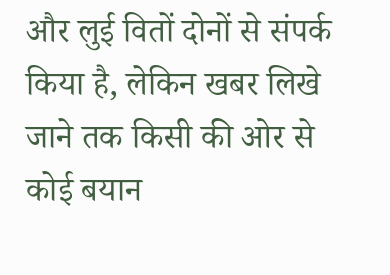और लुई वितों दोनों से संपर्क किया है, लेकिन खबर लिखे जाने तक किसी की ओर से कोई बयान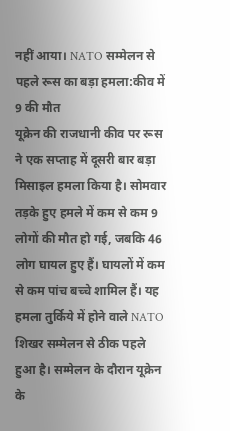नहीं आया। NATO सम्मेलन से पहले रूस का बड़ा हमला:कीव में 9 की मौत
यूक्रेन की राजधानी कीव पर रूस ने एक सप्ताह में दूसरी बार बड़ा मिसाइल हमला किया है। सोमवार तड़के हुए हमले में कम से कम 9 लोगों की मौत हो गई, जबकि 46 लोग घायल हुए हैं। घायलों में कम से कम पांच बच्चे शामिल हैं। यह हमला तुर्किये में होने वाले NATO शिखर सम्मेलन से ठीक पहले हुआ है। सम्मेलन के दौरान यूक्रेन के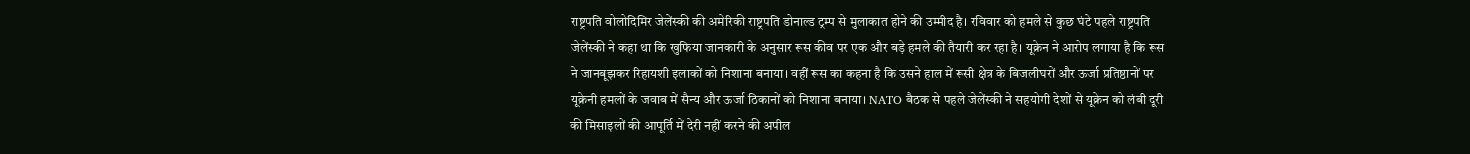राष्ट्रपति वोलोदिमिर जेलेंस्की की अमेरिकी राष्ट्रपति डोनाल्ड ट्रम्प से मुलाकात होने की उम्मीद है। रविवार को हमले से कुछ घंटे पहले राष्ट्रपति जेलेंस्की ने कहा था कि खुफिया जानकारी के अनुसार रूस कीव पर एक और बड़े हमले की तैयारी कर रहा है। यूक्रेन ने आरोप लगाया है कि रूस ने जानबूझकर रिहायशी इलाकों को निशाना बनाया। वहीं रूस का कहना है कि उसने हाल में रूसी क्षेत्र के बिजलीघरों और ऊर्जा प्रतिष्ठानों पर यूक्रेनी हमलों के जवाब में सैन्य और ऊर्जा ठिकानों को निशाना बनाया। NATO बैठक से पहले जेलेंस्की ने सहयोगी देशों से यूक्रेन को लंबी दूरी की मिसाइलों की आपूर्ति में देरी नहीं करने की अपील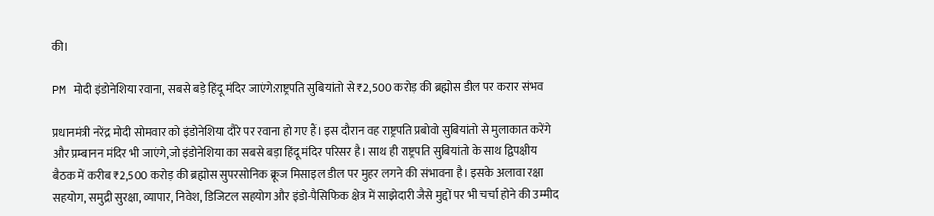की।

PM मोदी इंडोनेशिया रवाना, सबसे बड़े हिंदू मंदिर जाएंगे:राष्ट्रपति सुबियांतो से ₹2,500 करोड़ की ब्रह्मोस डील पर करार संभव

प्रधानमंत्री नरेंद्र मोदी सोमवार को इंडोनेशिया दौरे पर रवाना हो गए हैं। इस दौरान वह राष्ट्रपति प्रबोवो सुबियांतो से मुलाकात करेंगे और प्रम्बानन मंदिर भी जाएंगे,जो इंडोनेशिया का सबसे बड़ा हिंदू मंदिर परिसर है। साथ ही राष्ट्रपति सुबियांतो के साथ द्विपक्षीय बैठक में करीब ₹2,500 करोड़ की ब्रह्मोस सुपरसोनिक क्रूज मिसाइल डील पर मुहर लगने की संभावना है। इसके अलावा रक्षा सहयोग, समुद्री सुरक्षा, व्यापार, निवेश, डिजिटल सहयोग और इंडो-पैसिफिक क्षेत्र में साझेदारी जैसे मुद्दों पर भी चर्चा होने की उम्मीद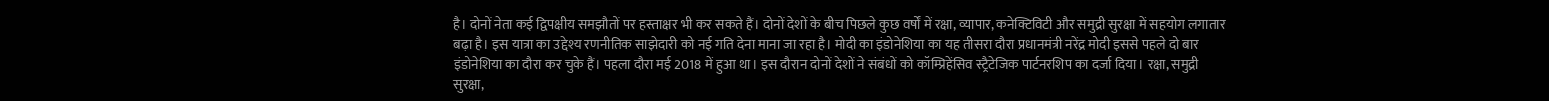है। दोनों नेता कई द्विपक्षीय समझौतों पर हस्ताक्षर भी कर सकते हैं। दोनों देशों के बीच पिछले कुछ वर्षों में रक्षा, व्यापार, कनेक्टिविटी और समुद्री सुरक्षा में सहयोग लगातार बढ़ा है। इस यात्रा का उद्देश्य रणनीतिक साझेदारी को नई गति देना माना जा रहा है। मोदी का इंडोनेशिया का यह तीसरा दौरा प्रधानमंत्री नरेंद्र मोदी इससे पहले दो बार इंडोनेशिया का दौरा कर चुके हैं। पहला दौरा मई 2018 में हुआ था। इस दौरान दोनों देशों ने संबंधों को कॉम्प्रिहेंसिव स्ट्रैटेजिक पार्टनरशिप का दर्जा दिया। रक्षा, समुद्री सुरक्षा,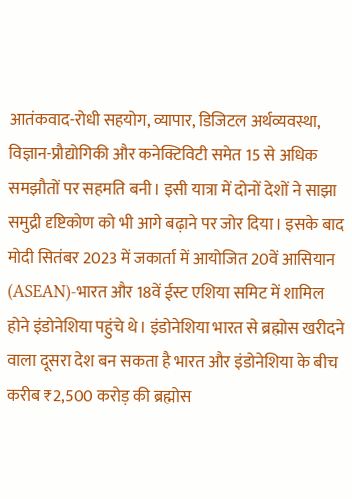आतंकवाद-रोधी सहयोग, व्यापार, डिजिटल अर्थव्यवस्था, विज्ञान-प्रौद्योगिकी और कनेक्टिविटी समेत 15 से अधिक समझौतों पर सहमति बनी। इसी यात्रा में दोनों देशों ने साझा समुद्री दृष्टिकोण को भी आगे बढ़ाने पर जोर दिया। इसके बाद मोदी सितंबर 2023 में जकार्ता में आयोजित 20वें आसियान (ASEAN)-भारत और 18वें ईस्ट एशिया समिट में शामिल होने इंडोनेशिया पहुंचे थे। इंडोनेशिया भारत से ब्रह्मोस खरीदने वाला दूसरा देश बन सकता है भारत और इंडोनेशिया के बीच करीब ₹2,500 करोड़ की ब्रह्मोस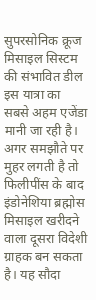सुपरसोनिक क्रूज मिसाइल सिस्टम की संभावित डील इस यात्रा का सबसे अहम एजेंडा मानी जा रही है। अगर समझौते पर मुहर लगती है तो फिलीपींस के बाद इंडोनेशिया ब्रह्मोस मिसाइल खरीदने वाला दूसरा विदेशी ग्राहक बन सकता है। यह सौदा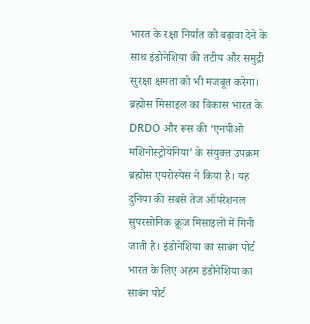भारत के रक्षा निर्यात को बढ़ावा देने के साथ इंडोनेशिया की तटीय और समुद्री सुरक्षा क्षमता को भी मजबूत करेगा। ब्रह्मोस मिसाइल का विकास भारत के DRDO और रूस की ‘एनपीओ मशिनोस्ट्रोयेनिया’ के संयुक्त उपक्रम ब्रह्मोस एयरोस्पेस ने किया है। यह दुनिया की सबसे तेज ऑपरेशनल सुपरसोनिक क्रूज मिसाइलों में गिनी जाती है। इंडोनेशिया का साबंग पोर्ट भारत के लिए अहम इंडोनेशिया का साबंग पोर्ट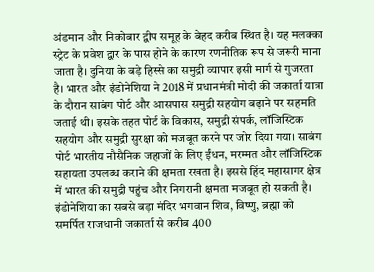अंडमान और निकोबार द्वीप समूह के बेहद करीब स्थित है। यह मलक्का स्ट्रेट के प्रवेश द्वार के पास होने के कारण रणनीतिक रूप से जरूरी माना जाता है। दुनिया के बड़े हिस्से का समुद्री व्यापार इसी मार्ग से गुजरता है। भारत और इंडोनेशिया ने 2018 में प्रधानमंत्री मोदी की जकार्ता यात्रा के दौरान साबंग पोर्ट और आसपास समुद्री सहयोग बढ़ाने पर सहमति जताई थी। इसके तहत पोर्ट के विकास, समुद्री संपर्क, लॉजिस्टिक सहयोग और समुद्री सुरक्षा को मजबूत करने पर जोर दिया गया। साबंग पोर्ट भारतीय नौसैनिक जहाजों के लिए ईंधन, मरम्मत और लॉजिस्टिक सहायता उपलब्ध कराने की क्षमता रखता है। इससे हिंद महासागर क्षेत्र में भारत की समुद्री पहुंच और निगरानी क्षमता मजबूत हो सकती है। इंडोनेशिया का सबसे बड़ा मंदिर भगवान शिव, विष्णु, ब्रह्मा को समर्पित राजधानी जकार्ता से करीब 400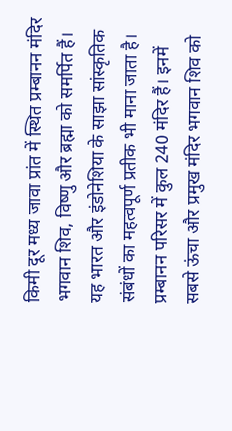किमी दूर मध्य जावा प्रांत में स्थित प्रम्बानन मंदिर भगवान शिव, विष्णु और ब्रह्मा को समर्पित हैं। यह भारत और इंडोनेशिया के साझा सांस्कृतिक संबंधों का महत्वपूर्ण प्रतीक भी माना जाता है। प्रम्बानन परिसर में कुल 240 मंदिर हैं। इनमें सबसे ऊंचा और प्रमुख मंदिर भगवान शिव को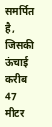समर्पित है, जिसकी ऊंचाई करीब 47 मीटर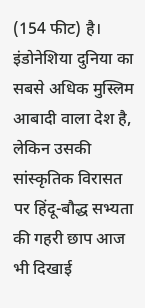(154 फीट) है। इंडोनेशिया दुनिया का सबसे अधिक मुस्लिम आबादी वाला देश है, लेकिन उसकी सांस्कृतिक विरासत पर हिंदू-बौद्ध सभ्यता की गहरी छाप आज भी दिखाई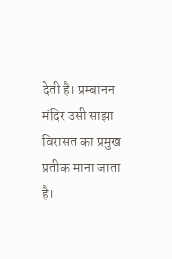देती है। प्रम्बानन मंदिर उसी साझा विरासत का प्रमुख प्रतीक माना जाता है।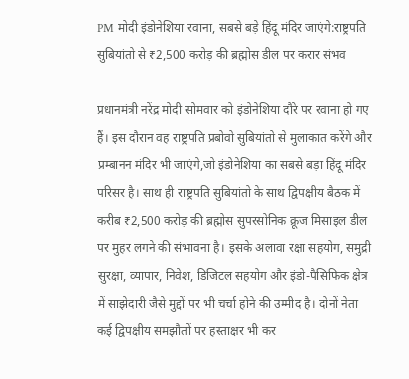PM मोदी इंडोनेशिया रवाना, सबसे बड़े हिंदू मंदिर जाएंगे:राष्ट्रपति सुबियांतो से ₹2,500 करोड़ की ब्रह्मोस डील पर करार संभव

प्रधानमंत्री नरेंद्र मोदी सोमवार को इंडोनेशिया दौरे पर रवाना हो गए हैं। इस दौरान वह राष्ट्रपति प्रबोवो सुबियांतो से मुलाकात करेंगे और प्रम्बानन मंदिर भी जाएंगे,जो इंडोनेशिया का सबसे बड़ा हिंदू मंदिर परिसर है। साथ ही राष्ट्रपति सुबियांतो के साथ द्विपक्षीय बैठक में करीब ₹2,500 करोड़ की ब्रह्मोस सुपरसोनिक क्रूज मिसाइल डील पर मुहर लगने की संभावना है। इसके अलावा रक्षा सहयोग, समुद्री सुरक्षा, व्यापार, निवेश, डिजिटल सहयोग और इंडो-पैसिफिक क्षेत्र में साझेदारी जैसे मुद्दों पर भी चर्चा होने की उम्मीद है। दोनों नेता कई द्विपक्षीय समझौतों पर हस्ताक्षर भी कर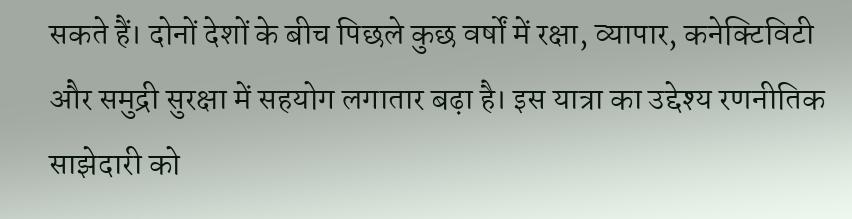सकते हैं। दोनों देशों के बीच पिछले कुछ वर्षों में रक्षा, व्यापार, कनेक्टिविटी और समुद्री सुरक्षा में सहयोग लगातार बढ़ा है। इस यात्रा का उद्देश्य रणनीतिक साझेदारी को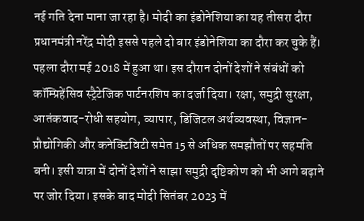नई गति देना माना जा रहा है। मोदी का इंडोनेशिया का यह तीसरा दौरा प्रधानमंत्री नरेंद्र मोदी इससे पहले दो बार इंडोनेशिया का दौरा कर चुके हैं। पहला दौरा मई 2018 में हुआ था। इस दौरान दोनों देशों ने संबंधों को कॉम्प्रिहेंसिव स्ट्रैटेजिक पार्टनरशिप का दर्जा दिया। रक्षा, समुद्री सुरक्षा, आतंकवाद-रोधी सहयोग, व्यापार, डिजिटल अर्थव्यवस्था, विज्ञान-प्रौद्योगिकी और कनेक्टिविटी समेत 15 से अधिक समझौतों पर सहमति बनी। इसी यात्रा में दोनों देशों ने साझा समुद्री दृष्टिकोण को भी आगे बढ़ाने पर जोर दिया। इसके बाद मोदी सितंबर 2023 में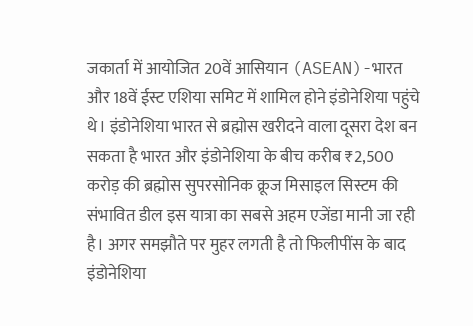जकार्ता में आयोजित 20वें आसियान (ASEAN)-भारत और 18वें ईस्ट एशिया समिट में शामिल होने इंडोनेशिया पहुंचे थे। इंडोनेशिया भारत से ब्रह्मोस खरीदने वाला दूसरा देश बन सकता है भारत और इंडोनेशिया के बीच करीब ₹2,500 करोड़ की ब्रह्मोस सुपरसोनिक क्रूज मिसाइल सिस्टम की संभावित डील इस यात्रा का सबसे अहम एजेंडा मानी जा रही है। अगर समझौते पर मुहर लगती है तो फिलीपींस के बाद इंडोनेशिया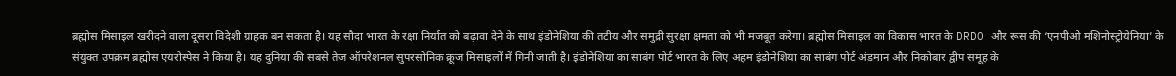ब्रह्मोस मिसाइल खरीदने वाला दूसरा विदेशी ग्राहक बन सकता है। यह सौदा भारत के रक्षा निर्यात को बढ़ावा देने के साथ इंडोनेशिया की तटीय और समुद्री सुरक्षा क्षमता को भी मजबूत करेगा। ब्रह्मोस मिसाइल का विकास भारत के DRDO और रूस की ‘एनपीओ मशिनोस्ट्रोयेनिया’ के संयुक्त उपक्रम ब्रह्मोस एयरोस्पेस ने किया है। यह दुनिया की सबसे तेज ऑपरेशनल सुपरसोनिक क्रूज मिसाइलों में गिनी जाती है। इंडोनेशिया का साबंग पोर्ट भारत के लिए अहम इंडोनेशिया का साबंग पोर्ट अंडमान और निकोबार द्वीप समूह के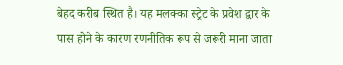बेहद करीब स्थित है। यह मलक्का स्ट्रेट के प्रवेश द्वार के पास होने के कारण रणनीतिक रूप से जरूरी माना जाता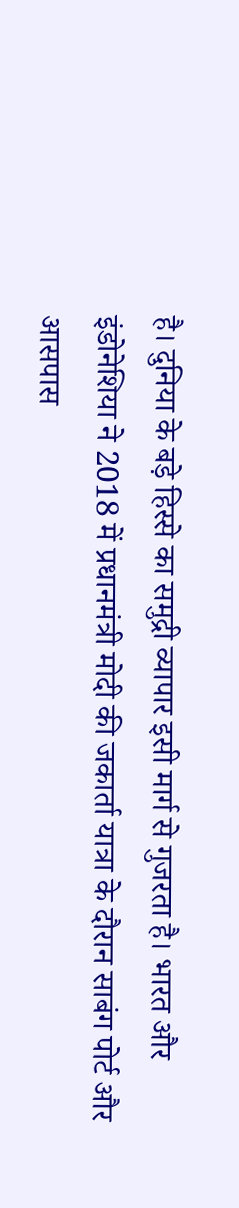है। दुनिया के बड़े हिस्से का समुद्री व्यापार इसी मार्ग से गुजरता है। भारत और इंडोनेशिया ने 2018 में प्रधानमंत्री मोदी की जकार्ता यात्रा के दौरान साबंग पोर्ट और आसपास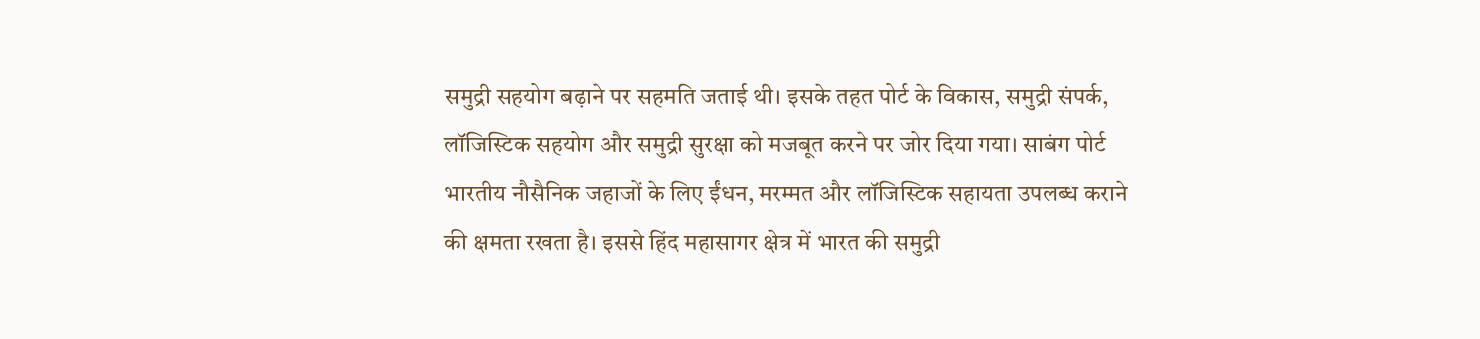समुद्री सहयोग बढ़ाने पर सहमति जताई थी। इसके तहत पोर्ट के विकास, समुद्री संपर्क, लॉजिस्टिक सहयोग और समुद्री सुरक्षा को मजबूत करने पर जोर दिया गया। साबंग पोर्ट भारतीय नौसैनिक जहाजों के लिए ईंधन, मरम्मत और लॉजिस्टिक सहायता उपलब्ध कराने की क्षमता रखता है। इससे हिंद महासागर क्षेत्र में भारत की समुद्री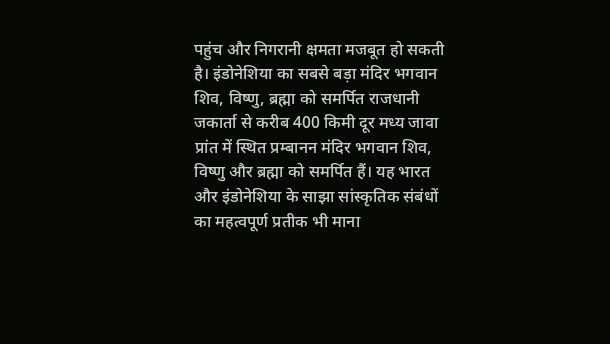पहुंच और निगरानी क्षमता मजबूत हो सकती है। इंडोनेशिया का सबसे बड़ा मंदिर भगवान शिव, विष्णु, ब्रह्मा को समर्पित राजधानी जकार्ता से करीब 400 किमी दूर मध्य जावा प्रांत में स्थित प्रम्बानन मंदिर भगवान शिव, विष्णु और ब्रह्मा को समर्पित हैं। यह भारत और इंडोनेशिया के साझा सांस्कृतिक संबंधों का महत्वपूर्ण प्रतीक भी माना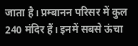जाता है। प्रम्बानन परिसर में कुल 240 मंदिर हैं। इनमें सबसे ऊंचा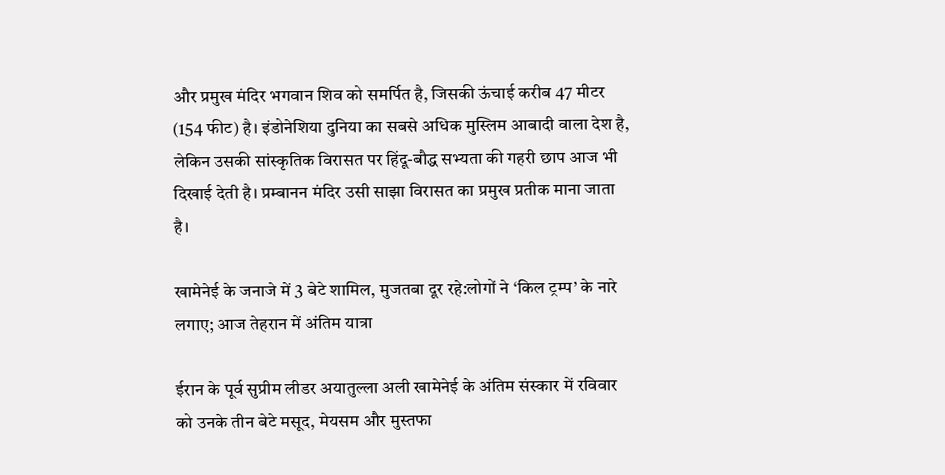और प्रमुख मंदिर भगवान शिव को समर्पित है, जिसकी ऊंचाई करीब 47 मीटर (154 फीट) है। इंडोनेशिया दुनिया का सबसे अधिक मुस्लिम आबादी वाला देश है, लेकिन उसकी सांस्कृतिक विरासत पर हिंदू-बौद्ध सभ्यता की गहरी छाप आज भी दिखाई देती है। प्रम्बानन मंदिर उसी साझा विरासत का प्रमुख प्रतीक माना जाता है।

खामेनेई के जनाजे में 3 बेटे शामिल, मुजतबा दूर रहे:लोगों ने ‘किल ट्रम्प’ के नारे लगाए; आज तेहरान में अंतिम यात्रा

ईरान के पूर्व सुप्रीम लीडर अयातुल्ला अली खामेनेई के अंतिम संस्कार में रविवार को उनके तीन बेटे मसूद, मेयसम और मुस्तफा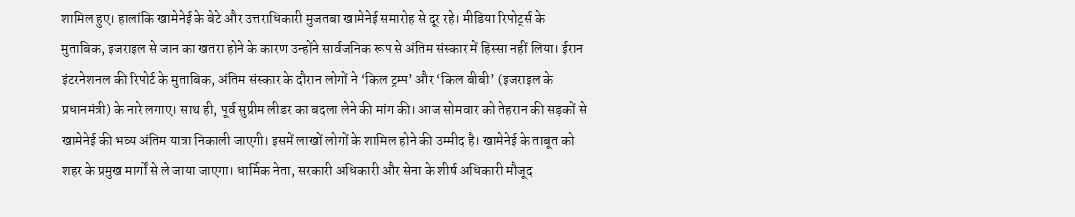शामिल हुए। हालांकि खामेनेई के बेटे और उत्तराधिकारी मुजतबा खामेनेई समारोह से दूर रहे। मीडिया रिपोर्ट्स के मुताबिक, इजराइल से जान का खतरा होने के कारण उन्होंने सार्वजनिक रूप से अंतिम संस्कार में हिस्सा नहीं लिया। ईरान इंटरनेशनल की रिपोर्ट के मुताबिक, अंतिम संस्कार के दौरान लोगों ने ‘किल ट्रम्प’ और ‘किल बीबी’ (इजराइल के प्रधानमंत्री) के नारे लगाए। साथ ही, पूर्व सुप्रीम लीडर का बदला लेने की मांग की। आज सोमवार को तेहरान की सड़कों से खामेनेई की भव्य अंतिम यात्रा निकाली जाएगी। इसमें लाखों लोगों के शामिल होने की उम्मीद है। खामेनेई के ताबूत को शहर के प्रमुख मार्गों से ले जाया जाएगा। धार्मिक नेता, सरकारी अधिकारी और सेना के शीर्ष अधिकारी मौजूद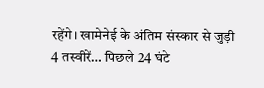रहेंगे। खामेनेई के अंतिम संस्कार से जुड़ी 4 तस्वीरें… पिछले 24 घंटे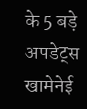के 5 बड़े अपडेट्स खामेनेई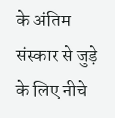के अंतिम संस्कार से जुड़े के लिए नीचे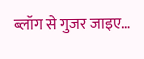ब्लॉग से गुजर जाइए…